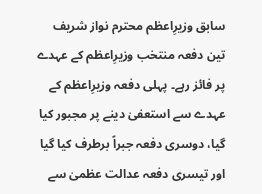سابق وزیرِاعظم محترم نواز شریف تین دفعہ منتخب وزیرِاعظم کے عہدے پر فائز رہے۔ پہلی دفعہ وزیرِاعظم کے عہدے سے استعفیٰ دینے پر مجبور کیا گیا، دوسری دفعہ جبراً برطرف کیا گیا اور تیسری دفعہ عدالت عظمیٰ سے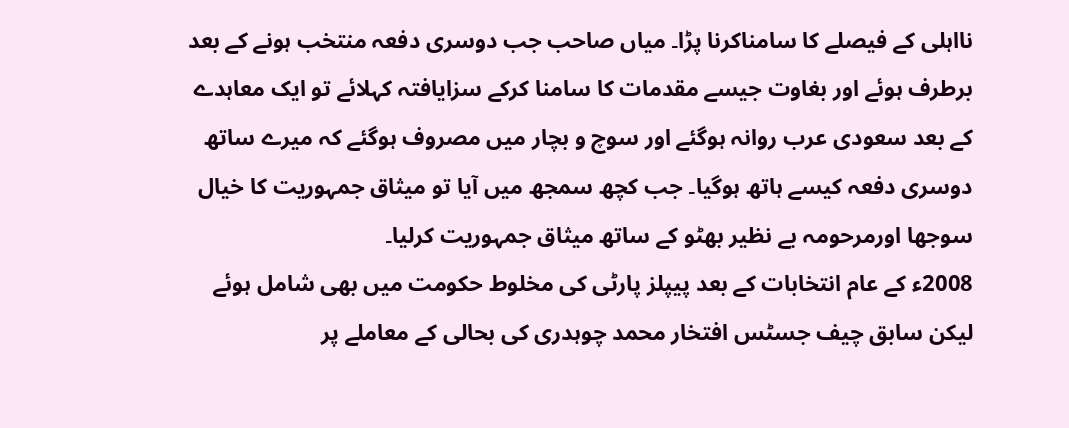نااہلی کے فیصلے کا سامناکرنا پڑا۔ میاں صاحب جب دوسری دفعہ منتخب ہونے کے بعد برطرف ہوئے اور بغاوت جیسے مقدمات کا سامنا کرکے سزایافتہ کہلائے تو ایک معاہدے کے بعد سعودی عرب روانہ ہوگئے اور سوچ و بچار میں مصروف ہوگئے کہ میرے ساتھ دوسری دفعہ کیسے ہاتھ ہوگیا۔ جب کچھ سمجھ میں آیا تو میثاق جمہوریت کا خیال سوجھا اورمرحومہ بے نظیر بھٹو کے ساتھ میثاق جمہوریت کرلیا۔
2008ء کے عام انتخابات کے بعد پیپلز پارٹی کی مخلوط حکومت میں بھی شامل ہوئے لیکن سابق چیف جسٹس افتخار محمد چوہدری کی بحالی کے معاملے پر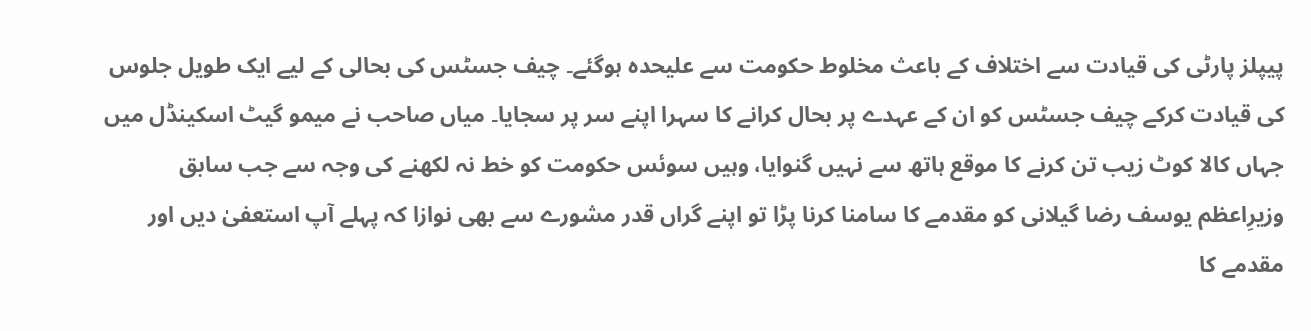پیپلز پارٹی کی قیادت سے اختلاف کے باعث مخلوط حکومت سے علیحدہ ہوگئے۔ چیف جسٹس کی بحالی کے لیے ایک طویل جلوس کی قیادت کرکے چیف جسٹس کو ان کے عہدے پر بحال کرانے کا سہرا اپنے سر پر سجایا۔ میاں صاحب نے میمو گیٹ اسکینڈل میں جہاں کالا کوٹ زیب تن کرنے کا موقع ہاتھ سے نہیں گنوایا، وہیں سوئس حکومت کو خط نہ لکھنے کی وجہ سے جب سابق وزیرِاعظم یوسف رضا گیلانی کو مقدمے کا سامنا کرنا پڑا تو اپنے گراں قدر مشورے سے بھی نوازا کہ پہلے آپ استعفیٰ دیں اور مقدمے کا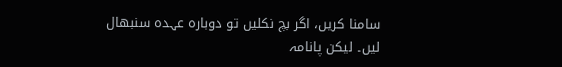سامنا کریں، اگر بچ نکلیں تو دوبارہ عہدہ سنبھال لیں۔ لیکن پانامہ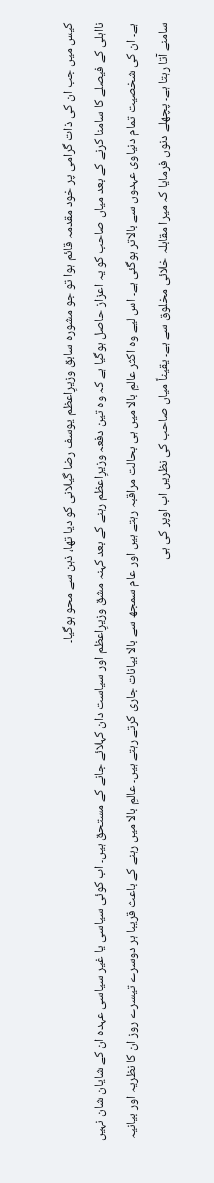کیس میں جب ان کی ذات گرامی پر خود مقدمہ قائم ہوا تو جو مشورہ سابق وزیرِاعظم یوسف رضا گیلانی کو دیا تھا، ذہن سے محو ہوگیا۔
نااہلی کے فیصلے کا سامنا کرنے کے بعد میاں صاحب کو یہ اعزاز حاصل ہوگیا ہے کہ وہ تین دفعہ وزیرِاعظم رہنے کے بعد کہنہ مشق وزیرِاعظم اور سیاست دان کہلائے جانے کے مستحق ہیں۔ اب کوئی سیاسی یا غیر سیاسی عہدہ ان کے شایان شان نہیں ہے۔ ان کی شخصیت تمام دنیاوی عہدوں سے بالاتر ہوگئی ہے۔ اس لیے وہ اکثر عالمِ بالا میں ہی بحالت مراقبہ رہتے ہیں اور عام سمجھ سے بالا بیانات جاری کرتے رہتے ہیں۔ عالمِ بالا میں رہنے کے باعث قریبا ہر دوسرے تیسرے روز ان کا نظریہ اور بیانیہ سامنے آتا رہتا ہے۔ پچھلے دنوں فرمایا کہ میرا مقابلہ خلائی مخلوق سے ہے۔ یقیناً میاں صاحب کی نظریں اب اوپر کی ہی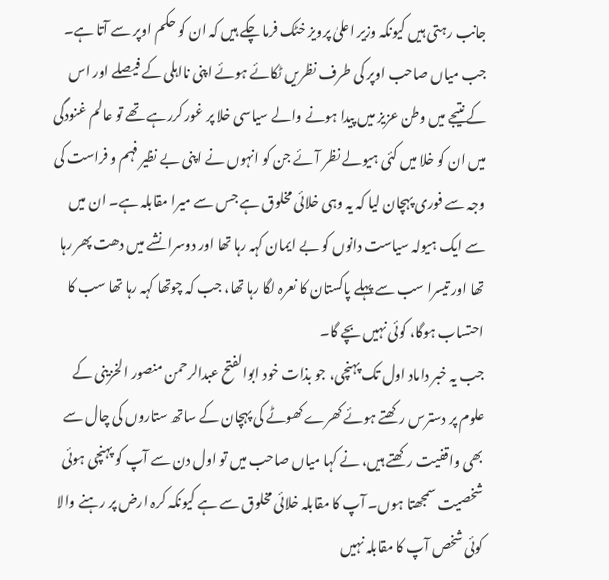جانب رہتی ہیں کیونکہ وزیر اعلیٰ پرویز خٹک فرما چکے ہیں کہ ان کو حکم اوپر سے آتا ہے۔
جب میاں صاحب اوپر کی طرف نظریں ٹکائے ہوئے اپنی نااہلی کے فیصلے اور اس کے نتیجے میں وطن عزیز میں پیدا ہونے والے سیاسی خلا پر غور کررہے تھے تو عالم غنودگی میں ان کو خلا میں کئی ہیولے نظر آئے جن کو انہوں نے اپنی بے نظیر فہم و فراست کی وجہ سے فوری پہچان لیا کہ یہ وہی خلائی مخلوق ہے جس سے میرا مقابلہ ہے۔ ان میں سے ایک ہیولہ سیاست دانوں کو بے ایمان کہہ رہا تھا اور دوسرا نشے میں دھت پھر رہا تھا اور تیسرا سب سے پہلے پاکستان کا نعرہ لگا رہا تھا، جب کہ چوتھا کہہ رہا تھا سب کا احتساب ہوگا، کوئی نہیں بچے گا۔
جب یہ خبر داماد اول تک پہنچی، جو بذات خود ابوالفتح عبدالرحمن منصور الخزینی کے علوم پر دسترس رکھتے ہوئے کھرے کھوٹے کی پہچان کے ساتھ ستاروں کی چال سے بھی واقفیت رکھتے ہیں، نے کہا میاں صاحب میں تو اول دن سے آپ کو پہنچی ہوئی شخصیت سمجھتا ہوں۔ آپ کا مقابلہ خلائی مخلوق سے ہے کیونکہ کرہ ارض پر رہنے والا کوئی شخص آپ کا مقابلہ نہیں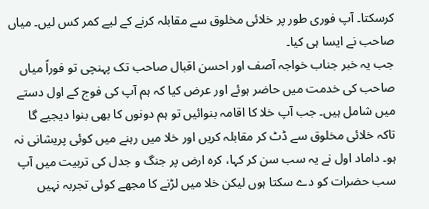کرسکتا۔ آپ فوری طور پر خلائی مخلوق سے مقابلہ کرنے کے لیے کمر کس لیں۔ میاں صاحب نے ایسا ہی کیا۔
جب یہ خبر جناب خواجہ آصف اور احسن اقبال صاحب تک پہنچی تو فوراً میاں صاحب کی خدمت میں حاضر ہوئے اور عرض کیا کہ ہم آپ کی فوج کے اول دستے میں شامل ہیں۔ جب آپ خلا کا اقامہ بنوائیں تو ہم دونوں کا بھی بنوا دیجیے گا تاکہ خلائی مخلوق سے ڈٹ کر مقابلہ کریں اور خلا میں رہنے میں کوئی پریشانی نہ ہو۔ داماد اول نے یہ سب سن کر کہا، کرہ ارض پر جنگ و جدل کی تربیت میں آپ سب حضرات کو دے سکتا ہوں لیکن خلا میں لڑنے کا مجھے کوئی تجربہ نہیں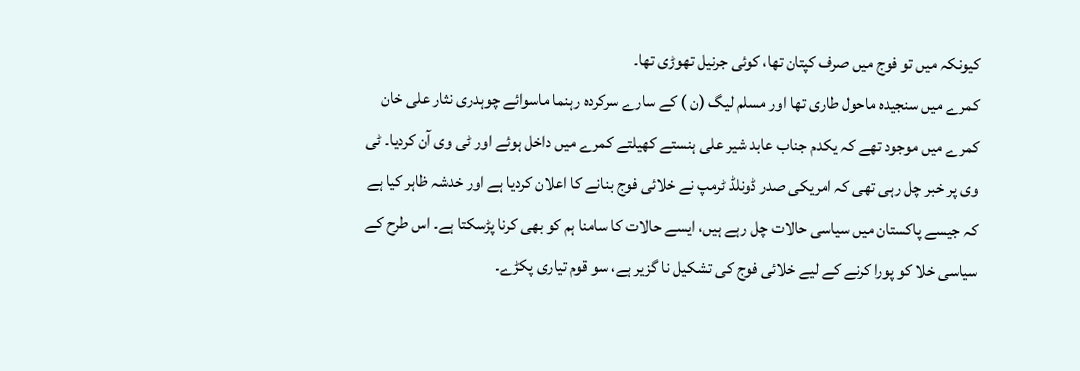کیونکہ میں تو فوج میں صرف کپتان تھا، کوئی جرنیل تھوڑی تھا۔
کمرے میں سنجیدہ ماحول طاری تھا اور مسلم لیگ (ن ) کے سارے سرکردہ رہنما ماسوائے چوہدری نثار علی خان کمرے میں موجود تھے کہ یکدم جناب عابد شیر علی ہنستے کھیلتے کمرے میں داخل ہوئے اور ٹی وی آن کردیا۔ ٹی وی پر خبر چل رہی تھی کہ امریکی صدر ڈونلڈ ٹرمپ نے خلائی فوج بنانے کا اعلان کردیا ہے اور خدشہ ظاہر کیا ہے کہ جیسے پاکستان میں سیاسی حالات چل رہے ہیں، ایسے حالات کا سامنا ہم کو بھی کرنا پڑسکتا ہے۔ اس طرح کے سیاسی خلا کو پورا کرنے کے لیے خلائی فوج کی تشکیل نا گزیر ہے، سو قوم تیاری پکڑے۔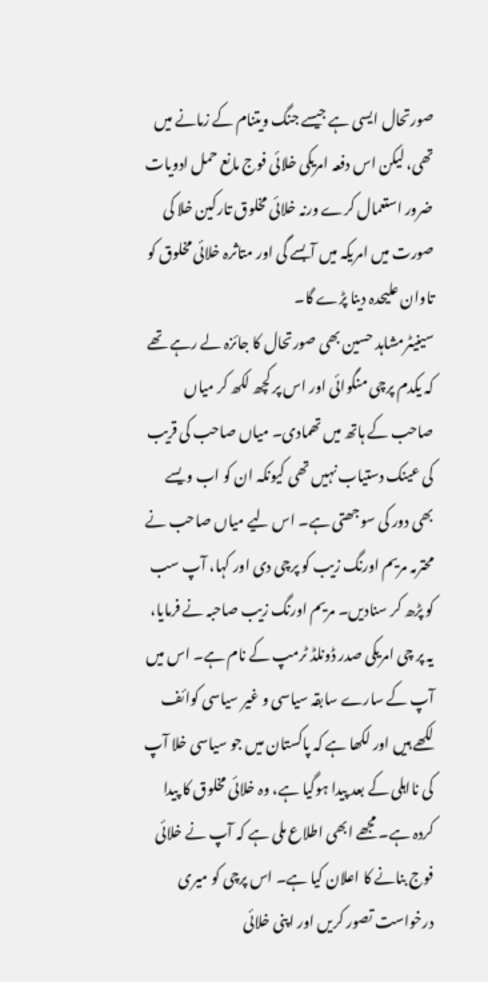صورتحال ایسی ہے جیسے جنگ ویتنام کے زمانے میں تھی، لیکن اس دفعہ امریکی خلائی فوج مانع حمل ادویات ضرور استعمال کرے ورنہ خلائی مخلوق تارکین خلا کی صورت میں امریکہ میں آبسے گی اور متاثرہ خلائی مخلوق کو تاوان علیحدہ دینا پڑے گا۔
سینیٹرمشاہد حسین بھی صورتحال کا جائزہ لے رہے تھے کہ یکدم پرچی منگوائی اور اس پر کچھ لکھ کر میاں صاحب کے ہاتھ میں تھمادی۔ میاں صاحب کی قریب کی عینک دستیاب نہیں تھی کیونکہ ان کو اب ویسے بھی دور کی سوجھتی ہے۔ اس لیے میاں صاحب نے محترمہ مریم اورنگ زیب کو پرچی دی اور کہا، آپ سب کو پڑھ کر سنادیں۔ مریم اورنگ زیب صاحبہ نے فرمایا، یہ پر چی امریکی صدر ڈونلڈ ٹرمپ کے نام ہے۔ اس میں آپ کے سارے سابقہ سیاسی و غیر سیاسی کوائف لکھے ہیں اور لکھا ہے کہ پاکستان میں جو سیاسی خلا آپ کی نااہلی کے بعد پیدا ہوگیا ہے، وہ خلائی مخلوق کا پیدا کردہ ہے۔ مجھے ابھی اطلاع ملی ہے کہ آپ نے خلائی فوج بنانے کا اعلان کیا ہے۔ اس پرچی کو میری درخواست تصور کریں اور اپنی خلائی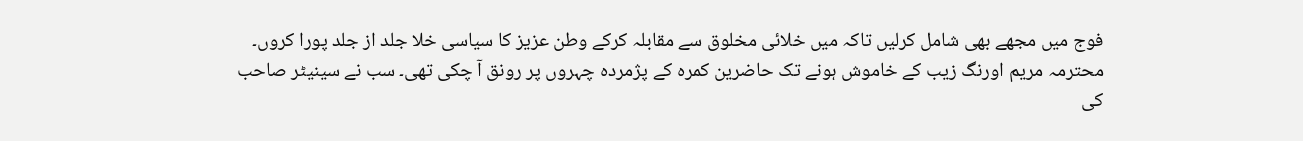فوج میں مجھے بھی شامل کرلیں تاکہ میں خلائی مخلوق سے مقابلہ کرکے وطن عزیز کا سیاسی خلا جلد از جلد پورا کروں۔
محترمہ مریم اورنگ زیب کے خاموش ہونے تک حاضرین کمرہ کے پژمردہ چہروں پر رونق آ چکی تھی۔ سب نے سینیٹر صاحب کی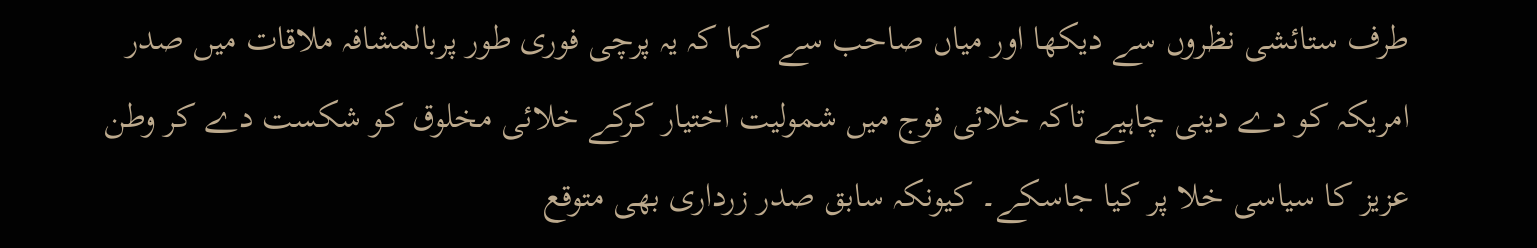طرف ستائشی نظروں سے دیکھا اور میاں صاحب سے کہا کہ یہ پرچی فوری طور پربالمشافہ ملاقات میں صدر امریکہ کو دے دینی چاہیے تاکہ خلائی فوج میں شمولیت اختیار کرکے خلائی مخلوق کو شکست دے کر وطن عزیز کا سیاسی خلا پر کیا جاسکے۔ کیونکہ سابق صدر زرداری بھی متوقع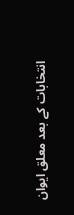انتخابات کے بعد معلق ایوان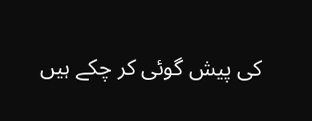کی پیش گوئی کر چکے ہیں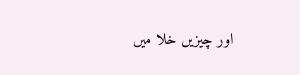اور چیزیں خلا میں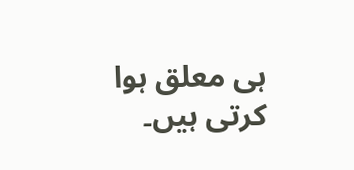ہی معلق ہوا کرتی ہیں۔